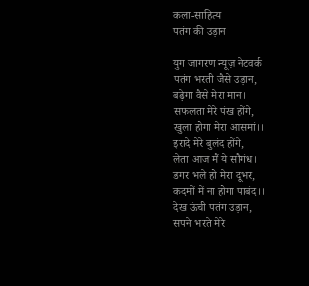कला-साहित्य
पतंग की उड़ान

युग जागरण न्यूज़ नेटवर्क
पतंग भरती जैसे उड़ान,
बढ़ेगा वैसे मेरा मान।
सफलता मेरे पंख होंगे,
खुला होगा मेरा आसमां।।
इरादे मेरे बुलंद होंगे,
लेता आज मैं ये सौगंध।
डगर भले हो मेरा दूभर,
कदमों में ना होगा पाबंद।।
देख ऊंची पतंग उड़ान,
सपने भरते मेरे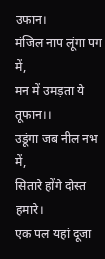उफान।
मंजिल नाप लूंगा पग में,
मन में उमड़ता ये तूफान।।
उडूंगा जब नील नभ में,
सितारे होंगे दोस्त हमारे।
एक पल यहां दूजा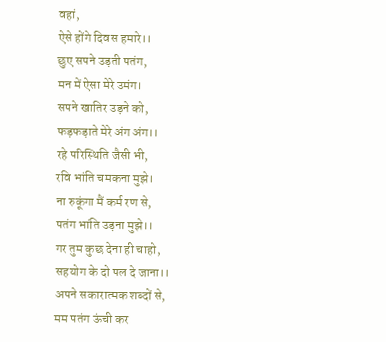वहां,
ऐसे होंगे दिवस हमारे।।
छुए सपने उड़ती पतंग,
मन में ऐसा मेरे उमंग।
सपने खातिर उड़ने को,
फड़फड़ाते मेरे अंग अंग।।
रहे परिस्थिति जैसी भी,
रवि भांति चमकना मुझे।
ना रुकूंगा मैं कर्म रण से,
पतंग भांति उड़ना मुझे।।
गर तुम कुछ देना ही चाहो,
सहयोग के दो पल दे जाना।।
अपने सकारात्मक शब्दों से,
मम पतंग ऊंची कर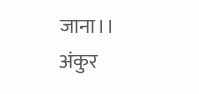जाना।।
अंकुर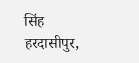सिंह
हरदासीपुर,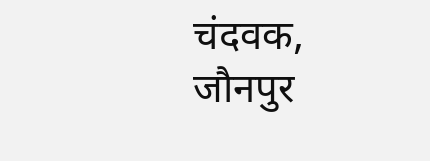चंदवक,
जौनपुर